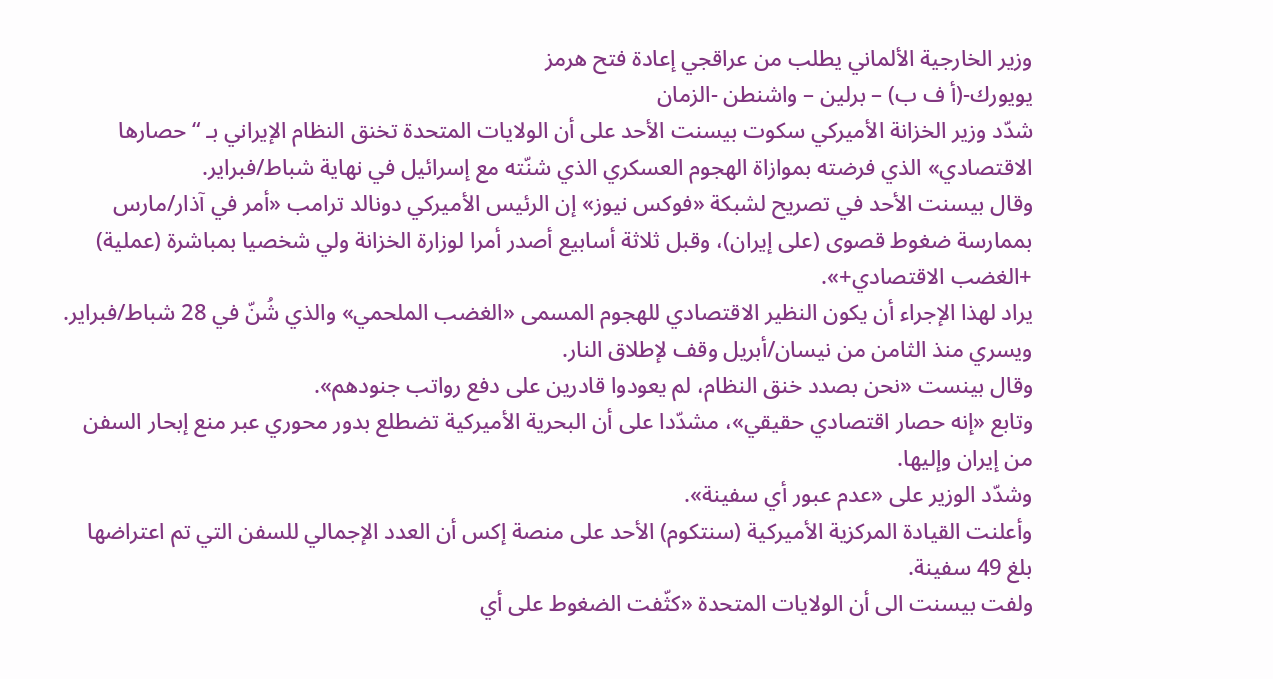وزير الخارجية الألماني يطلب من عراقجي إعادة فتح هرمز
يويورك-(أ ف ب) – برلين – واشنطن -الزمان
شدّد وزير الخزانة الأميركي سكوت بيسنت الأحد على أن الولايات المتحدة تخنق النظام الإيراني بـ “حصارها الاقتصادي» الذي فرضته بموازاة الهجوم العسكري الذي شنّته مع إسرائيل في نهاية شباط/فبراير.
وقال بيسنت الأحد في تصريح لشبكة «فوكس نيوز» إن الرئيس الأميركي دونالد ترامب «أمر في آذار/مارس بممارسة ضغوط قصوى (على إيران)، وقبل ثلاثة أسابيع أصدر أمرا لوزارة الخزانة ولي شخصيا بمباشرة (عملية) +الغضب الاقتصادي+».
يراد لهذا الإجراء أن يكون النظير الاقتصادي للهجوم المسمى «الغضب الملحمي» والذي شُنّ في 28 شباط/فبراير.
ويسري منذ الثامن من نيسان/أبريل وقف لإطلاق النار.
وقال بينست «نحن بصدد خنق النظام، لم يعودوا قادرين على دفع رواتب جنودهم».
وتابع «إنه حصار اقتصادي حقيقي»، مشدّدا على أن البحرية الأميركية تضطلع بدور محوري عبر منع إبحار السفن من إيران وإليها.
وشدّد الوزير على «عدم عبور أي سفينة».
وأعلنت القيادة المركزية الأميركية (سنتكوم) الأحد على منصة إكس أن العدد الإجمالي للسفن التي تم اعتراضها بلغ 49 سفينة.
ولفت بيسنت الى أن الولايات المتحدة «كثّفت الضغوط على أي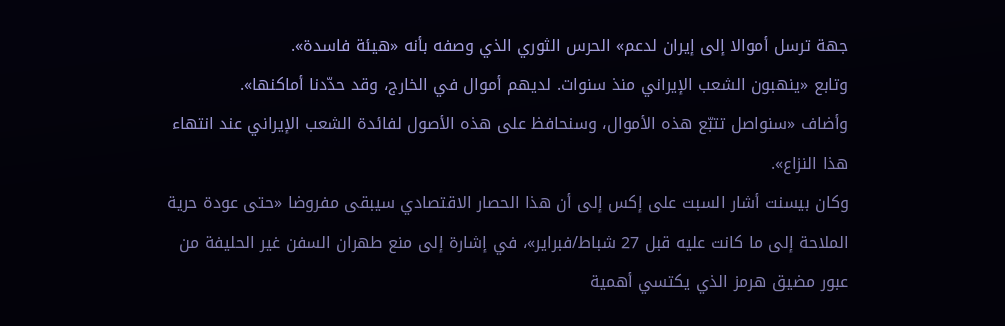جهة ترسل أموالا إلى إيران لدعم» الحرس الثوري الذي وصفه بأنه «هيئة فاسدة».
وتابع «ينهبون الشعب الإيراني منذ سنوات. لديهم أموال في الخارج، وقد حدّدنا أماكنها».
وأضاف «سنواصل تتبّع هذه الأموال، وسنحافظ على هذه الأصول لفائدة الشعب الإيراني عند انتهاء هذا النزاع».
وكان بيسنت أشار السبت على إكس إلى أن هذا الحصار الاقتصادي سيبقى مفروضا «حتى عودة حرية الملاحة إلى ما كانت عليه قبل 27 شباط/فبراير»، في إشارة إلى منع طهران السفن غير الحليفة من عبور مضيق هرمز الذي يكتسي أهمية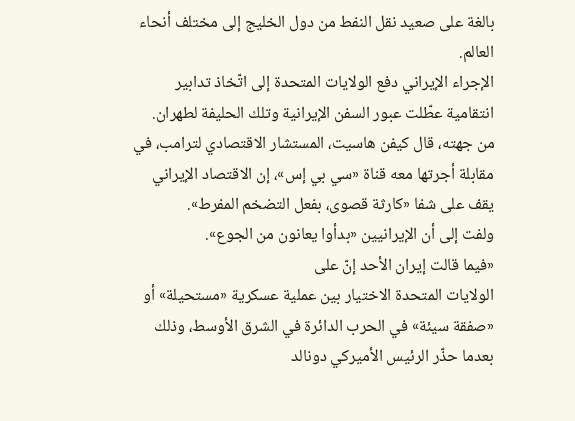بالغة على صعيد نقل النفط من دول الخليج إلى مختلف أنحاء العالم.
الإجراء الإيراني دفع الولايات المتحدة إلى اتّخاذ تدابير انتقامية عطّلت عبور السفن الإيرانية وتلك الحليفة لطهران.
من جهته، قال كيفن هاسيت، المستشار الاقتصادي لترامب، في مقابلة أجرتها معه قناة «سي بي إس»، إن الاقتصاد الإيراني يقف على شفا «كارثة قصوى، بفعل التضخم المفرط».
ولفت إلى أن الإيرانيين «بدأوا يعانون من الجوع».
«فيما قالت إيران الأحد إنّ على
الولايات المتحدة الاختيار بين عملية عسكرية «مستحيلة» أو «صفقة سيئة» في الحرب الدائرة في الشرق الأوسط، وذلك بعدما حذّر الرئيس الأميركي دونالد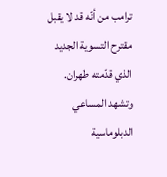ترامب من أنّه قد لا يقبل مقترح التسوية الجديد الذي قدّمته طهران.
وتشهد المساعي الدبلوماسية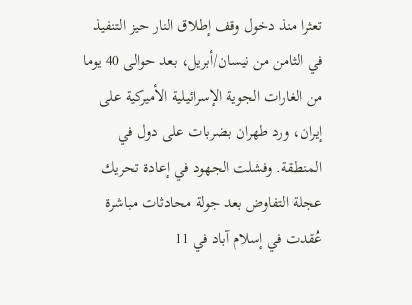تعثرا منذ دخول وقف إطلاق النار حيز التنفيذ في الثامن من نيسان/أبريل، بعد حوالى 40 يوما من الغارات الجوية الإسرائيلية الأميركية على إيران، ورد طهران بضربات على دول في المنطقة. وفشلت الجهود في إعادة تحريك عجلة التفاوض بعد جولة محادثات مباشرة عُقدت في إسلام آباد في 11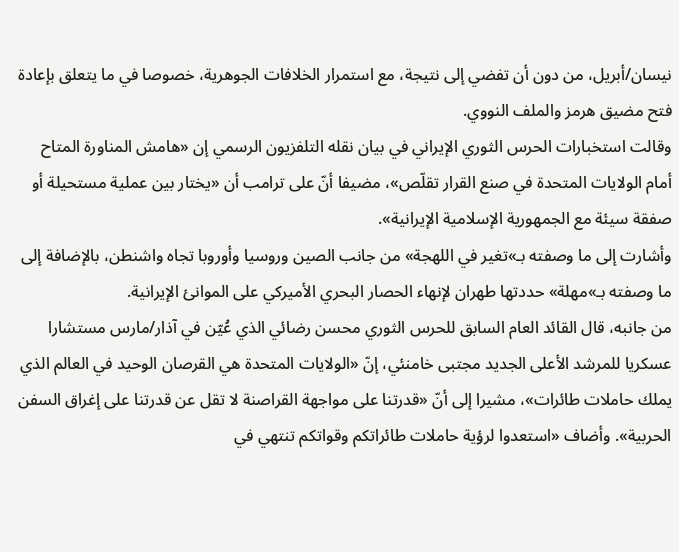نيسان/أبريل، من دون أن تفضي إلى نتيجة، مع استمرار الخلافات الجوهرية، خصوصا في ما يتعلق بإعادة فتح مضيق هرمز والملف النووي.
وقالت استخبارات الحرس الثوري الإيراني في بيان نقله التلفزيون الرسمي إن «هامش المناورة المتاح أمام الولايات المتحدة في صنع القرار تقلّص»، مضيفا أنّ على ترامب أن «يختار بين عملية مستحيلة أو صفقة سيئة مع الجمهورية الإسلامية الإيرانية».
وأشارت إلى ما وصفته بـ»تغير في اللهجة» من جانب الصين وروسيا وأوروبا تجاه واشنطن، بالإضافة إلى ما وصفته بـ»مهلة» حددتها طهران لإنهاء الحصار البحري الأميركي على الموانئ الإيرانية.
من جانبه، قال القائد العام السابق للحرس الثوري محسن رضائي الذي عُيّن في آذار/مارس مستشارا عسكريا للمرشد الأعلى الجديد مجتبى خامنئي، إنّ «الولايات المتحدة هي القرصان الوحيد في العالم الذي يملك حاملات طائرات»، مشيرا إلى أنّ «قدرتنا على مواجهة القراصنة لا تقل عن قدرتنا على إغراق السفن الحربية». وأضاف «استعدوا لرؤية حاملات طائراتكم وقواتكم تنتهي في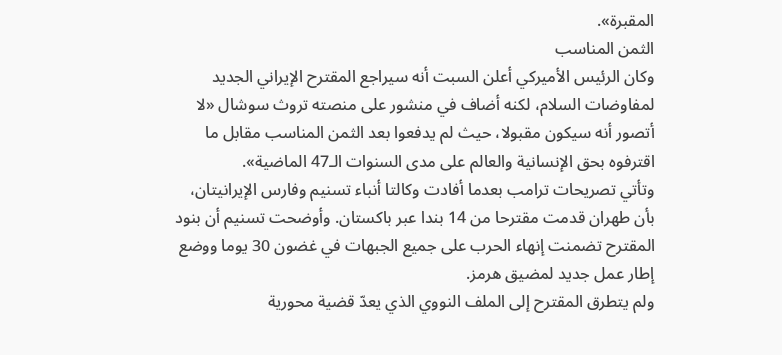المقبرة».
الثمن المناسب
وكان الرئيس الأميركي أعلن السبت أنه سيراجع المقترح الإيراني الجديد لمفاوضات السلام، لكنه أضاف في منشور على منصته تروث سوشال «لا أتصور أنه سيكون مقبولا، حيث لم يدفعوا بعد الثمن المناسب مقابل ما اقترفوه بحق الإنسانية والعالم على مدى السنوات الـ47 الماضية».
وتأتي تصريحات ترامب بعدما أفادت وكالتا أنباء تسنيم وفارس الإيرانيتان، بأن طهران قدمت مقترحا من 14 بندا عبر باكستان. وأوضحت تسنيم أن بنود المقترح تضمنت إنهاء الحرب على جميع الجبهات في غضون 30 يوما ووضع إطار عمل جديد لمضيق هرمز.
ولم يتطرق المقترح إلى الملف النووي الذي يعدّ قضية محورية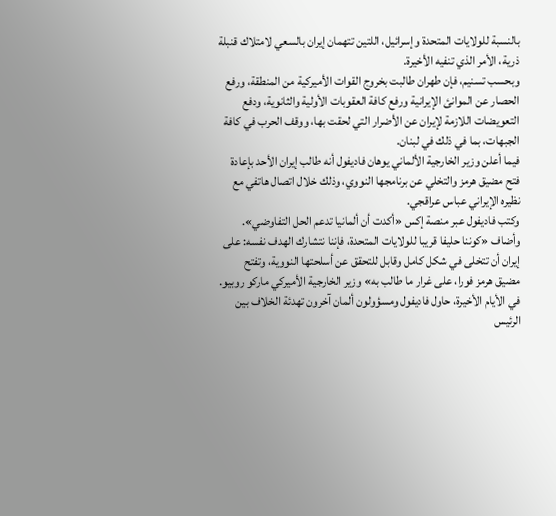بالنسبة للولايات المتحدة وإسرائيل، اللتين تتهمان إيران بالسعي لامتلاك قنبلة ذرية، الأمر الذي تنفيه الأخيرة.
وبحسب تسنيم، فإن طهران طالبت بخروج القوات الأميركية من المنطقة، ورفع الحصار عن الموانئ الإيرانية ورفع كافة العقوبات الأولية والثانوية، ودفع التعويضات اللازمة لإيران عن الأضرار التي لحقت بها، ووقف الحرب في كافة الجبهات، بما في ذلك في لبنان.
فيما أعلن وزير الخارجية الألماني يوهان فاديفول أنه طالب إيران الأحد بإعادة فتح مضيق هرمز والتخلي عن برنامجها النووي، وذلك خلال اتصال هاتفي مع نظيره الإيراني عباس عراقجي.
وكتب فاديفول عبر منصة إكس «أكدت أن ألمانيا تدعم الحل التفاوضي».
وأضاف «كوننا حليفا قريبا للولايات المتحدة، فإننا نتشارك الهدف نفسه: على إيران أن تتخلى في شكل كامل وقابل للتحقق عن أسلحتها النووية، وتفتح مضيق هرمز فورا، على غرار ما طالب به» وزير الخارجية الأميركي ماركو روبيو.
في الأيام الأخيرة، حاول فاديفول ومسؤولون ألمان آخرون تهدئة الخلاف بين الرئيس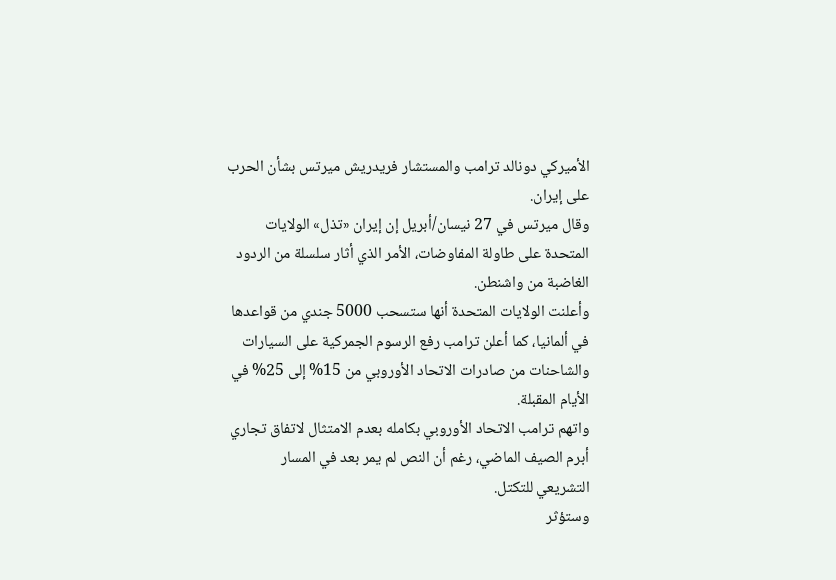الأميركي دونالد ترامب والمستشار فريدريش ميرتس بشأن الحرب على إيران.
وقال ميرتس في 27 نيسان/أبريل إن إيران «تذل» الولايات المتحدة على طاولة المفاوضات، الأمر الذي أثار سلسلة من الردود الغاضبة من واشنطن.
وأعلنت الولايات المتحدة أنها ستسحب 5000 جندي من قواعدها في ألمانيا، كما أعلن ترامب رفع الرسوم الجمركية على السيارات والشاحنات من صادرات الاتحاد الأوروبي من 15% إلى 25% في الأيام المقبلة.
واتهم ترامب الاتحاد الأوروبي بكامله بعدم الامتثال لاتفاق تجاري أبرم الصيف الماضي، رغم أن النص لم يمر بعد في المسار التشريعي للتكتل.
وستؤثر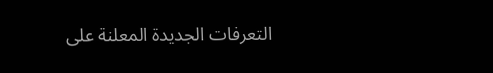التعرفات الجديدة المعلنة على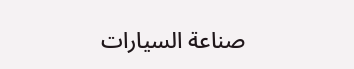صناعة السيارات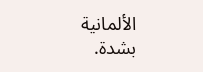الألمانية بشدة.